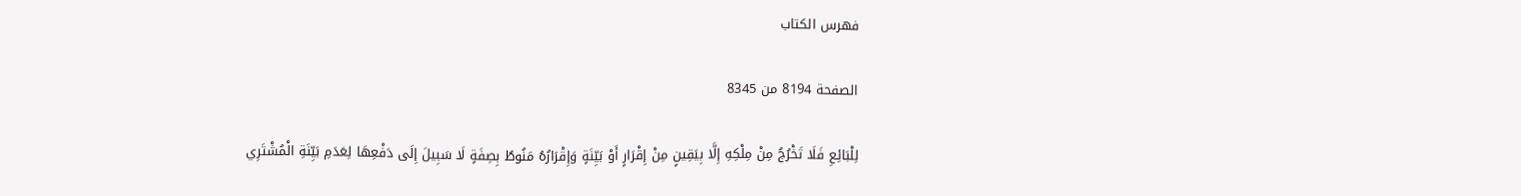فهرس الكتاب

الصفحة 8194 من 8345

لِلْبَائِعِ فَلَا تَخْرُجُ مِنْ مِلْكِهِ إِلَّا بِيَقِينٍ مِنْ إِقْرَارٍ أَوْ بَيِّنَةٍ وَإِقْرَارُهُ مَنُوطٌ بِصِفَةٍ لَا سَبِيلَ إِلَى دَفْعِهَا لِعَدَمِ بَيِّنَةِ الْمُشْتَرِي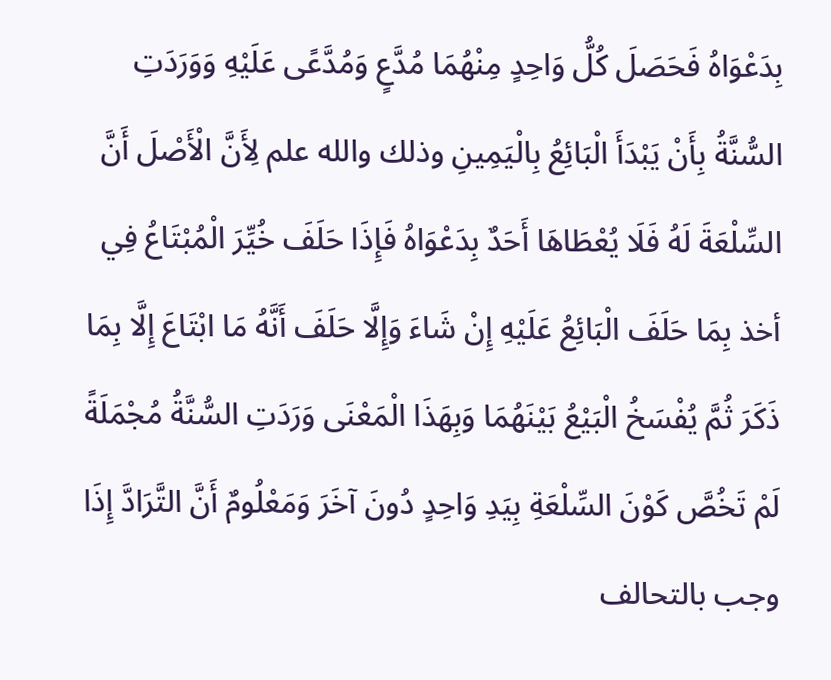بِدَعْوَاهُ فَحَصَلَ كُلُّ وَاحِدٍ مِنْهُمَا مُدَّعٍ وَمُدَّعًى عَلَيْهِ وَوَرَدَتِ السُّنَّةُ بِأَنْ يَبْدَأَ الْبَائِعُ بِالْيَمِينِ وذلك والله علم لِأَنَّ الْأَصْلَ أَنَّ السِّلْعَةَ لَهُ فَلَا يُعْطَاهَا أَحَدٌ بِدَعْوَاهُ فَإِذَا حَلَفَ خُيِّرَ الْمُبْتَاعُ فِي أخذ بِمَا حَلَفَ الْبَائِعُ عَلَيْهِ إِنْ شَاءَ وَإِلَّا حَلَفَ أَنَّهُ مَا ابْتَاعَ إِلَّا بِمَا ذَكَرَ ثُمَّ يُفْسَخُ الْبَيْعُ بَيْنَهُمَا وَبِهَذَا الْمَعْنَى وَرَدَتِ السُّنَّةُ مُجْمَلَةً لَمْ تَخُصَّ كَوْنَ السِّلْعَةِ بِيَدِ وَاحِدٍ دُونَ آخَرَ وَمَعْلُومٌ أَنَّ التَّرَادَّ إِذَا وجب بالتحالف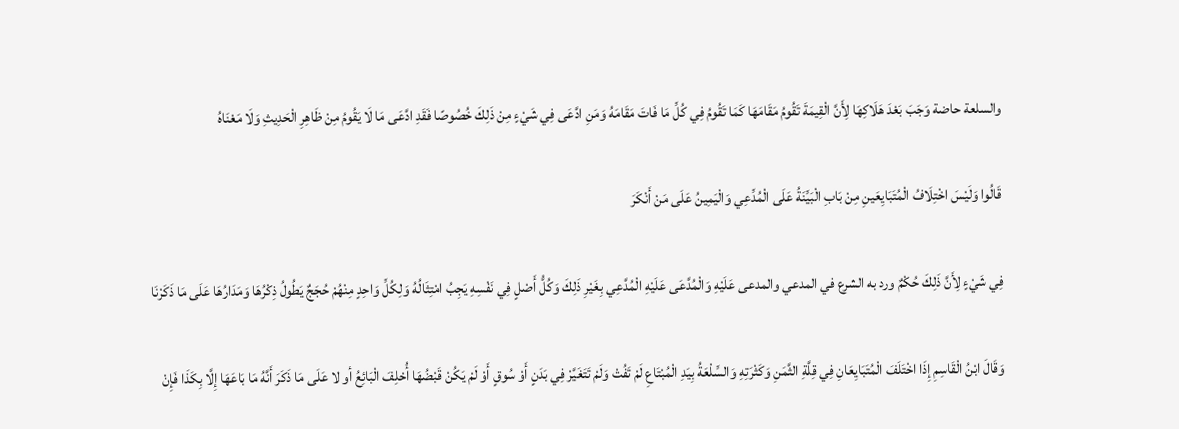والسلعة حاضة وَجَبَ بَعْدَ هَلَاكِهَا لِأَنَّ الْقِيمَةَ تَقُومُ مَقَامَهَا كَمَا تَقُومُ فِي كُلِّ مَا فَاتَ مَقَامَهُ وَمَنِ ادَّعَى فِي شَيْءٍ مِنْ ذَلِكَ خُصُوصًا فَقَدِ ادَّعَى مَا لَا يَقُومُ مِنْ ظَاهِرِ الْحَدِيثِ وَلَا مَعْنَاهُ

قَالُوا وَلَيْسَ اخْتِلَافُ الْمُتَبَايِعَينِ مِنْ بَابِ الْبَيِّنَةُ عَلَى الْمُدِّعِي وَالْيَمِينُ عَلَى مَنْ أَنْكَرَ

فِي شَيْءٍ لِأَنَّ ذَلِكَ حُكْمٌ ورد به الشرع في المدعي والمدعى عَلَيْهِ وَالْمُدَّعَى عَلَيْهِ الْمُدَّعِي بِغَيْرِ ذَلِكَ وَكُلُّ أَصْلٍ فِي نَفْسِهِ يَجِبُ امْتِثَالُهُ وَلِكُلِّ وَاحِدٍ مِنْهُمْ حُجَجٌ يَطُولُ ذِكْرُهَا وَمَدَارُهَا عَلَى مَا ذَكَرْنَا

وَقَالَ ابْنُ الْقَاسِمِ إِذَا اخْتَلَفَ الْمُتَبَايِعَانِ فِي قِلَّةِ الثَّمَنِ وَكَثْرَتِهِ وَالسِّلْعَةُ بِيَدِ الْمُبْتَاعِ لَمْ تَفُتْ وَلَمْ تَتَغَيَّرْ فِي بَدَنٍ أَوْ سُوقٍ أَوْ لَمْ يَكُنْ قَبْضُهَا أُحْلِفَ الْبَائِعُ أو لا عَلَى مَا ذَكَرَ أَنَّهُ مَا بَاعَهَا إِلَّا بِكَذَا فَإِنْ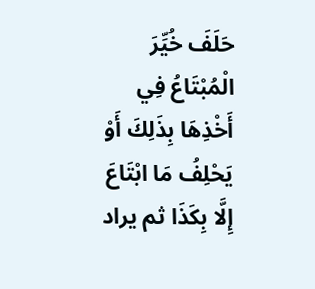حَلَفَ خُيِّرَ الْمُبْتَاعُ فِي أَخْذِهَا بِذَلِكَ أَوْ يَحْلِفُ مَا ابْتَاعَ إِلَّا بِكَذَا ثم يراد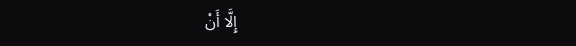إِلَّا أَنْ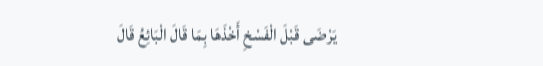يَرْضَى قَبْلَ الْفَسْخِ أَخْذَهَا بِمَا قَالَ الْبَائِعُ قَالَ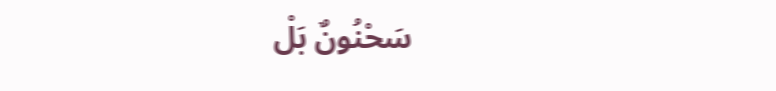سَحْنُونٌ بَلْ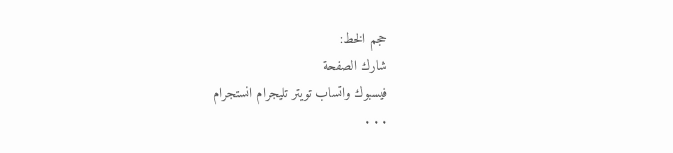حجم الخط:
شارك الصفحة
فيسبوك واتساب تويتر تليجرام انستجرام
. . .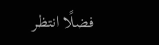فضلًا انتظر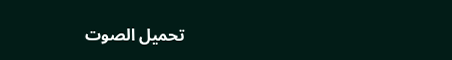تحميل الصوت